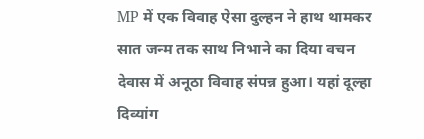MP में एक विवाह ऐसा दुल्हन ने हाथ थामकर सात जन्म तक साथ निभाने का दिया वचन
देवास में अनूठा विवाह संपन्न हुआ। यहां दूल्हा दिव्यांग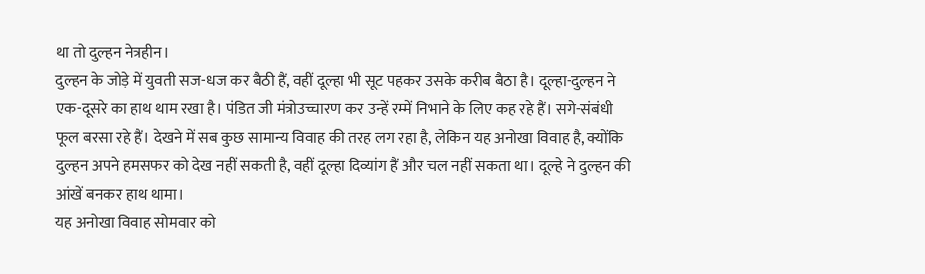था तो दुल्हन नेत्रहीन।
दुल्हन के जोड़े में युवती सज-धज कर बैठी हैं, वहीं दूल्हा भी सूट पहकर उसके करीब बैठा है। दूल्हा-दुल्हन ने एक-दूसरे का हाथ थाम रखा है। पंडित जी मंत्रोउच्चारण कर उन्हें रम्में निभाने के लिए कह रहे हैं। सगे-संबंधी फूल बरसा रहे हैं। देखने में सब कुछ सामान्य विवाह की तरह लग रहा है, लेकिन यह अनोखा विवाह है, क्योंकि दुल्हन अपने हमसफर को देख नहीं सकती है, वहीं दूल्हा दिव्यांग हैं और चल नहीं सकता था। दूल्हे ने दुल्हन की आंखें बनकर हाथ थामा।
यह अनोखा विवाह सोमवार को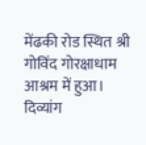मेंढकी रोड स्थित श्री गोविंद गोरक्षाधाम आश्रम में हुआ। दिव्यांग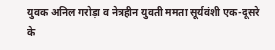युवक अनिल गरोड़ा व नेत्रहीन युवती ममता सूर्यवंशी एक-दूसरे के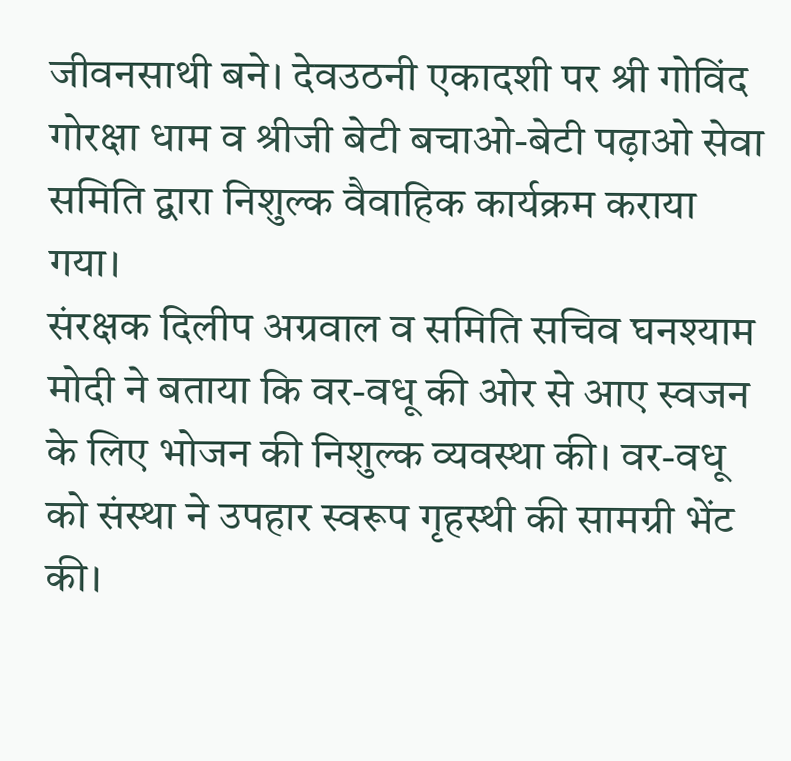जीवनसाथी बने। देवउठनी एकादशी पर श्री गोविंद गोरक्षा धाम व श्रीजी बेटी बचाओ-बेटी पढ़ाओ सेवा समिति द्वारा निशुल्क वैवाहिक कार्यक्रम कराया गया।
संरक्षक दिलीप अग्रवाल व समिति सचिव घनश्याम मोदी ने बताया कि वर-वधू की ओर से आए स्वजन के लिए भोजन की निशुल्क व्यवस्था की। वर-वधू को संस्था ने उपहार स्वरूप गृहस्थी की सामग्री भेंट की।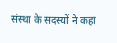संस्था के सदस्यों ने कहा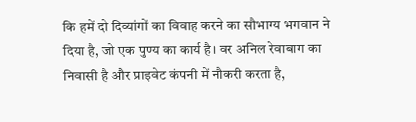कि हमें दो दिव्यांगों का विवाह करने का सौभाग्य भगवान ने दिया है, जो एक पुण्य का कार्य है। वर अनिल रेवाबाग का निवासी है और प्राइवेट कंपनी में नौकरी करता है,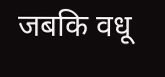जबकि वधू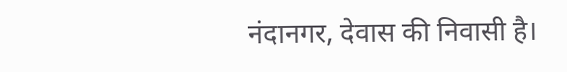नंदानगर, देवास की निवासी है।